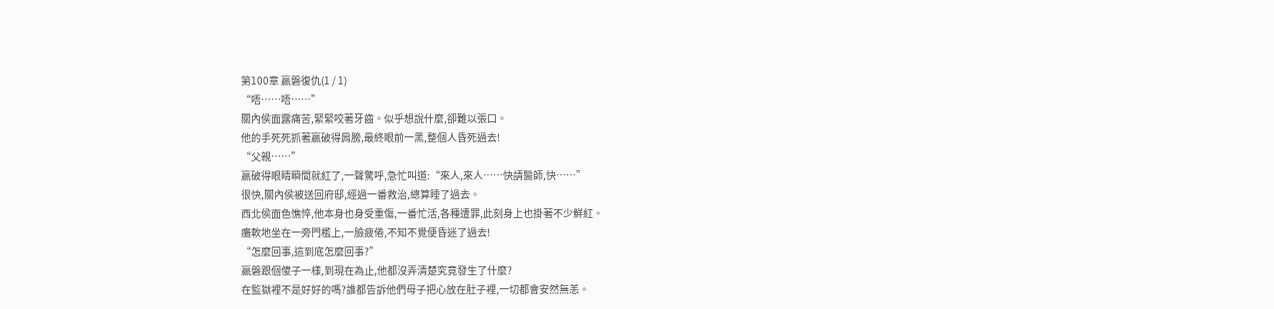第100章 嬴磐復仇(1 / 1)
“唔……唔……”
關內侯面露痛苦,緊緊咬著牙齒。似乎想說什麼,卻難以張口。
他的手死死抓著嬴破得肩膀,最終眼前一黑,整個人昏死過去!
“父親……”
嬴破得眼睛瞬間就紅了,一聲驚呼,急忙叫道:“來人,來人……快請醫師,快……”
很快,關內侯被送回府邸,經過一番救治,總算睡了過去。
西北侯面色憔悴,他本身也身受重傷,一番忙活,各種遭罪,此刻身上也掛著不少鮮紅。
癱軟地坐在一旁門檻上,一臉疲倦,不知不覺便昏迷了過去!
“怎麼回事,這到底怎麼回事?”
嬴磐跟個傻子一樣,到現在為止,他都沒弄清楚究竟發生了什麼?
在監獄裡不是好好的嗎?誰都告訴他們母子把心放在肚子裡,一切都會安然無恙。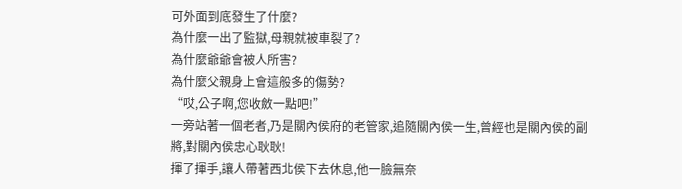可外面到底發生了什麼?
為什麼一出了監獄,母親就被車裂了?
為什麼爺爺會被人所害?
為什麼父親身上會這般多的傷勢?
“哎,公子啊,您收斂一點吧!”
一旁站著一個老者,乃是關內侯府的老管家,追隨關內侯一生,曾經也是關內侯的副將,對關內侯忠心耿耿!
揮了揮手,讓人帶著西北侯下去休息,他一臉無奈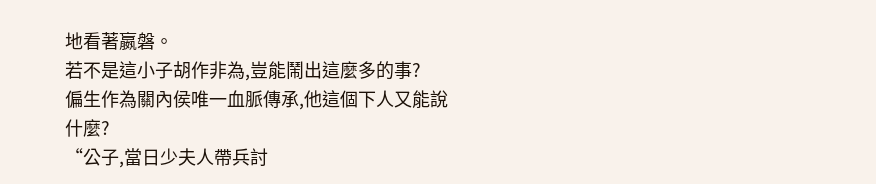地看著嬴磐。
若不是這小子胡作非為,豈能鬧出這麼多的事?
偏生作為關內侯唯一血脈傳承,他這個下人又能說什麼?
“公子,當日少夫人帶兵討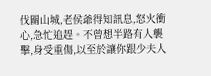伐關山城,老侯爺得知訊息,怒火衝心,急忙追趕。不曾想半路有人襲擊,身受重傷,以至於讓你跟少夫人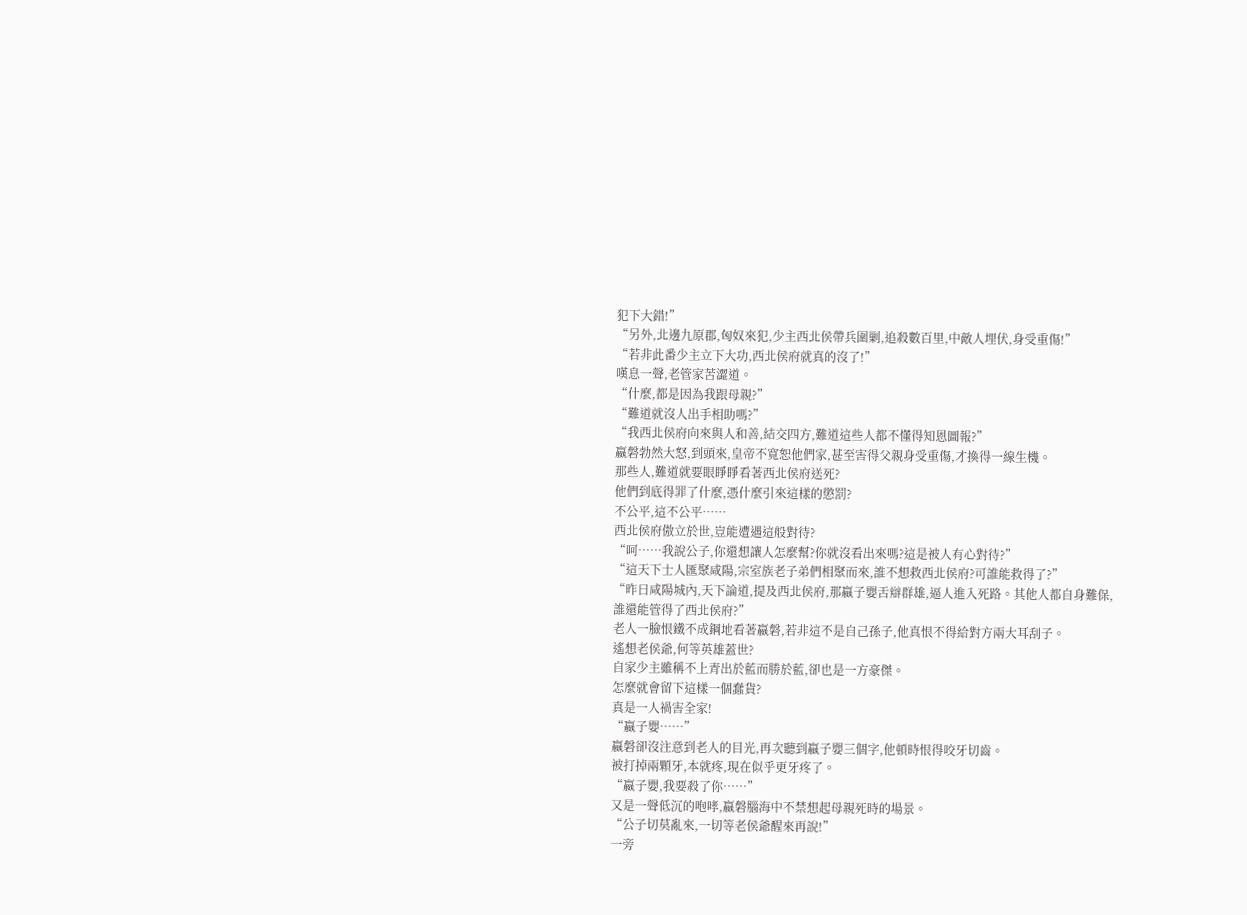犯下大錯!”
“另外,北邊九原郡,匈奴來犯,少主西北侯帶兵圍剿,追殺數百里,中敵人埋伏,身受重傷!”
“若非此番少主立下大功,西北侯府就真的沒了!”
嘆息一聲,老管家苦澀道。
“什麼,都是因為我跟母親?”
“難道就沒人出手相助嗎?”
“我西北侯府向來與人和善,結交四方,難道這些人都不懂得知恩圖報?”
嬴磐勃然大怒,到頭來,皇帝不寬恕他們家,甚至害得父親身受重傷,才換得一線生機。
那些人,難道就要眼睜睜看著西北侯府送死?
他們到底得罪了什麼,憑什麼引來這樣的懲罰?
不公平,這不公平……
西北侯府傲立於世,豈能遭遇這般對待?
“呵……我說公子,你還想讓人怎麼幫?你就沒看出來嗎?這是被人有心對待?”
“這天下士人匯聚咸陽,宗室族老子弟們相聚而來,誰不想救西北侯府?可誰能救得了?”
“昨日咸陽城內,天下論道,提及西北侯府,那嬴子嬰舌辯群雄,逼人進入死路。其他人都自身難保,誰還能管得了西北侯府?”
老人一臉恨鐵不成鋼地看著嬴磐,若非這不是自己孫子,他真恨不得給對方兩大耳刮子。
遙想老侯爺,何等英雄蓋世?
自家少主雖稱不上青出於藍而勝於藍,卻也是一方豪傑。
怎麼就會留下這樣一個蠢貨?
真是一人禍害全家!
“嬴子嬰……”
嬴磐卻沒注意到老人的目光,再次聽到嬴子嬰三個字,他頓時恨得咬牙切齒。
被打掉兩顆牙,本就疼,現在似乎更牙疼了。
“嬴子嬰,我要殺了你……”
又是一聲低沉的咆哮,嬴磐腦海中不禁想起母親死時的場景。
“公子切莫亂來,一切等老侯爺醒來再說!”
一旁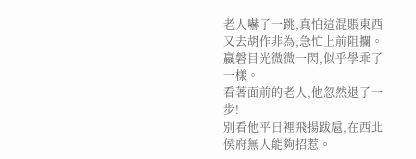老人嚇了一跳,真怕這混賬東西又去胡作非為,急忙上前阻攔。
嬴磐目光微微一閃,似乎學乖了一樣。
看著面前的老人,他忽然退了一步!
別看他平日裡飛揚跋扈,在西北侯府無人能夠招惹。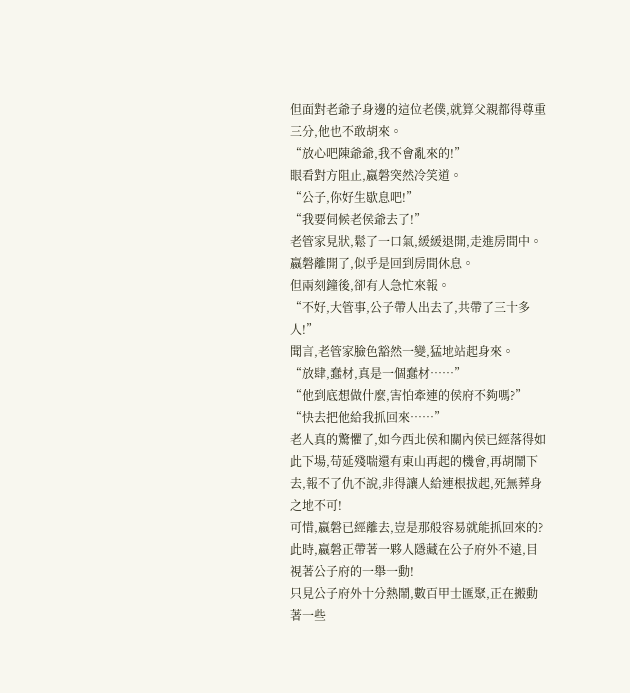但面對老爺子身邊的這位老僕,就算父親都得尊重三分,他也不敢胡來。
“放心吧陳爺爺,我不會亂來的!”
眼看對方阻止,嬴磐突然冷笑道。
“公子,你好生歇息吧!”
“我要伺候老侯爺去了!”
老管家見狀,鬆了一口氣,緩緩退開,走進房間中。
嬴磐離開了,似乎是回到房間休息。
但兩刻鐘後,卻有人急忙來報。
“不好,大管事,公子帶人出去了,共帶了三十多人!”
聞言,老管家臉色豁然一變,猛地站起身來。
“放肆,蠢材,真是一個蠢材……”
“他到底想做什麼,害怕牽連的侯府不夠嗎?”
“快去把他給我抓回來……”
老人真的驚懼了,如今西北侯和關內侯已經落得如此下場,苟延殘喘還有東山再起的機會,再胡鬧下去,報不了仇不說,非得讓人給連根拔起,死無葬身之地不可!
可惜,嬴磐已經離去,豈是那般容易就能抓回來的?
此時,嬴磐正帶著一夥人隱藏在公子府外不遠,目視著公子府的一舉一動!
只見公子府外十分熱鬧,數百甲士匯聚,正在搬動著一些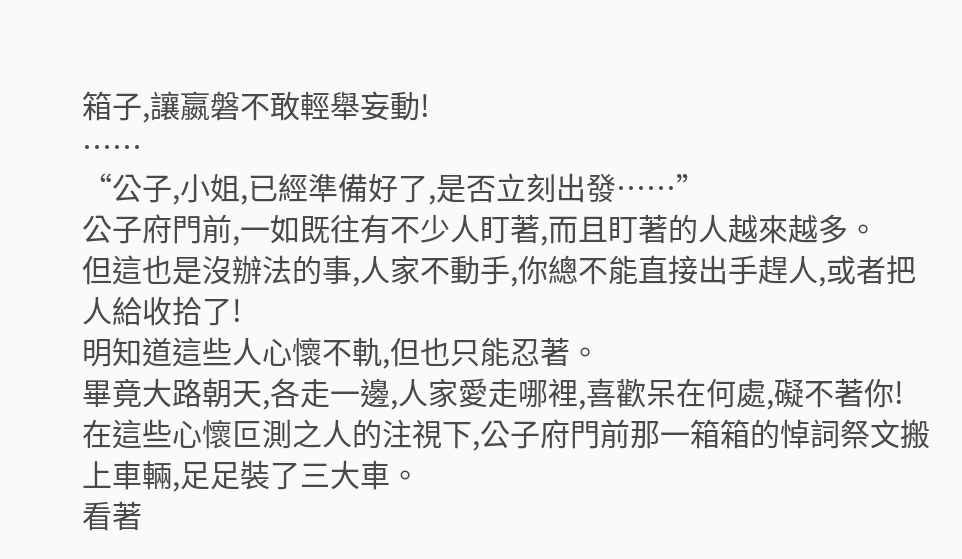箱子,讓嬴磐不敢輕舉妄動!
……
“公子,小姐,已經準備好了,是否立刻出發……”
公子府門前,一如既往有不少人盯著,而且盯著的人越來越多。
但這也是沒辦法的事,人家不動手,你總不能直接出手趕人,或者把人給收拾了!
明知道這些人心懷不軌,但也只能忍著。
畢竟大路朝天,各走一邊,人家愛走哪裡,喜歡呆在何處,礙不著你!
在這些心懷叵測之人的注視下,公子府門前那一箱箱的悼詞祭文搬上車輛,足足裝了三大車。
看著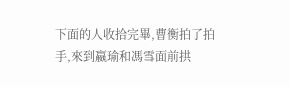下面的人收拾完畢,曹衡拍了拍手,來到嬴瑜和馮雪面前拱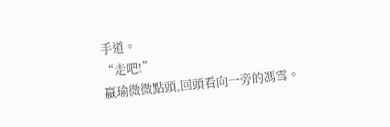手道。
“走吧!”
嬴瑜微微點頭,回頭看向一旁的馮雪。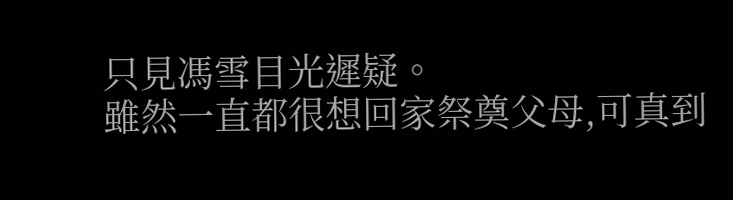只見馮雪目光遲疑。
雖然一直都很想回家祭奠父母,可真到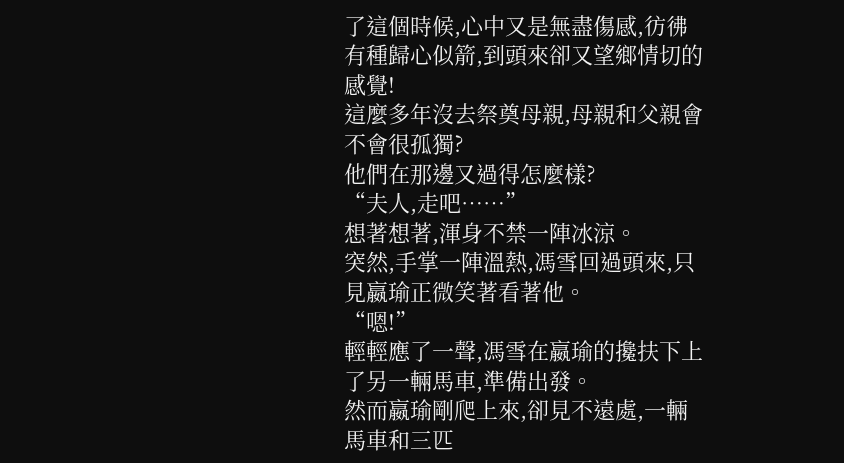了這個時候,心中又是無盡傷感,彷彿有種歸心似箭,到頭來卻又望鄉情切的感覺!
這麼多年沒去祭奠母親,母親和父親會不會很孤獨?
他們在那邊又過得怎麼樣?
“夫人,走吧……”
想著想著,渾身不禁一陣冰涼。
突然,手掌一陣溫熱,馮雪回過頭來,只見嬴瑜正微笑著看著他。
“嗯!”
輕輕應了一聲,馮雪在嬴瑜的攙扶下上了另一輛馬車,準備出發。
然而嬴瑜剛爬上來,卻見不遠處,一輛馬車和三匹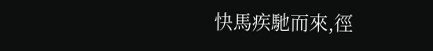快馬疾馳而來,徑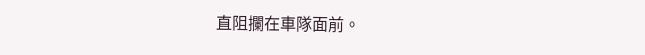直阻攔在車隊面前。